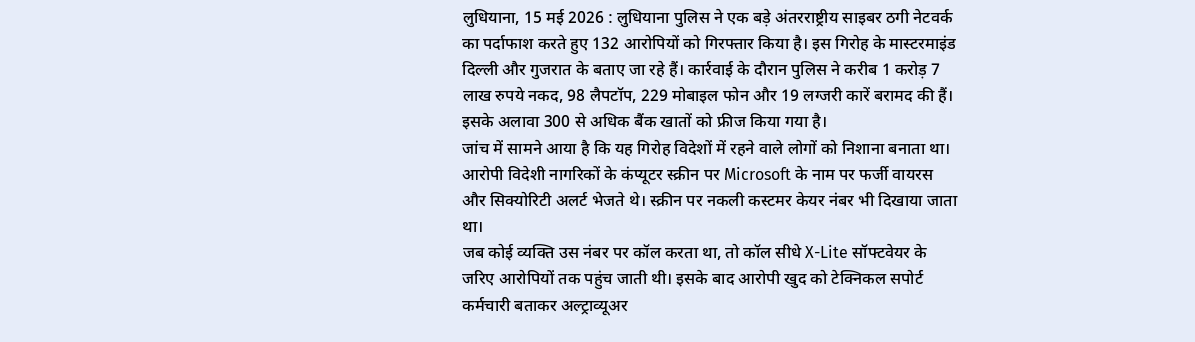लुधियाना, 15 मई 2026 : लुधियाना पुलिस ने एक बड़े अंतरराष्ट्रीय साइबर ठगी नेटवर्क का पर्दाफाश करते हुए 132 आरोपियों को गिरफ्तार किया है। इस गिरोह के मास्टरमाइंड दिल्ली और गुजरात के बताए जा रहे हैं। कार्रवाई के दौरान पुलिस ने करीब 1 करोड़ 7 लाख रुपये नकद, 98 लैपटॉप, 229 मोबाइल फोन और 19 लग्जरी कारें बरामद की हैं। इसके अलावा 300 से अधिक बैंक खातों को फ्रीज किया गया है।
जांच में सामने आया है कि यह गिरोह विदेशों में रहने वाले लोगों को निशाना बनाता था। आरोपी विदेशी नागरिकों के कंप्यूटर स्क्रीन पर Microsoft के नाम पर फर्जी वायरस और सिक्योरिटी अलर्ट भेजते थे। स्क्रीन पर नकली कस्टमर केयर नंबर भी दिखाया जाता था।
जब कोई व्यक्ति उस नंबर पर कॉल करता था, तो कॉल सीधे X-Lite सॉफ्टवेयर के जरिए आरोपियों तक पहुंच जाती थी। इसके बाद आरोपी खुद को टेक्निकल सपोर्ट कर्मचारी बताकर अल्ट्राव्यूअर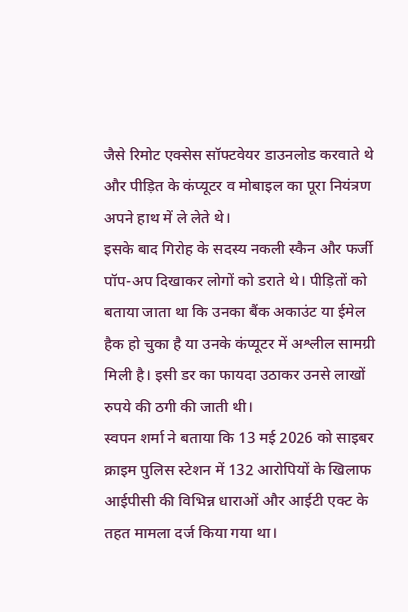जैसे रिमोट एक्सेस सॉफ्टवेयर डाउनलोड करवाते थे और पीड़ित के कंप्यूटर व मोबाइल का पूरा नियंत्रण अपने हाथ में ले लेते थे।
इसके बाद गिरोह के सदस्य नकली स्कैन और फर्जी पॉप-अप दिखाकर लोगों को डराते थे। पीड़ितों को बताया जाता था कि उनका बैंक अकाउंट या ईमेल हैक हो चुका है या उनके कंप्यूटर में अश्लील सामग्री मिली है। इसी डर का फायदा उठाकर उनसे लाखों रुपये की ठगी की जाती थी।
स्वपन शर्मा ने बताया कि 13 मई 2026 को साइबर क्राइम पुलिस स्टेशन में 132 आरोपियों के खिलाफ आईपीसी की विभिन्न धाराओं और आईटी एक्ट के तहत मामला दर्ज किया गया था।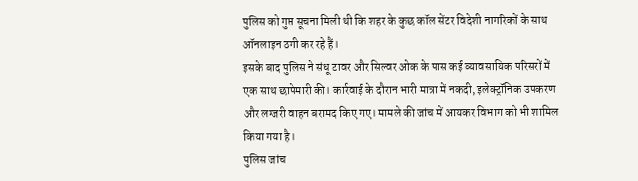पुलिस को गुप्त सूचना मिली थी कि शहर के कुछ कॉल सेंटर विदेशी नागरिकों के साथ ऑनलाइन ठगी कर रहे हैं।
इसके बाद पुलिस ने संधू टावर और सिल्वर ओक के पास कई व्यावसायिक परिसरों में एक साथ छापेमारी की। कार्रवाई के दौरान भारी मात्रा में नकदी, इलेक्ट्रॉनिक उपकरण और लग्जरी वाहन बरामद किए गए। मामले की जांच में आयकर विभाग को भी शामिल किया गया है।
पुलिस जांच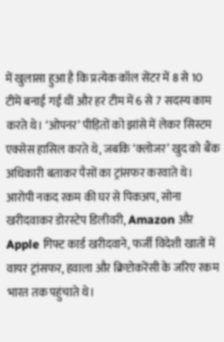में खुलासा हुआ है कि प्रत्येक कॉल सेंटर में 8 से 10 टीमें बनाई गई थीं और हर टीम में 6 से 7 सदस्य काम करते थे। ‘ओपनर’ पीड़ितों को झांसे में लेकर सिस्टम एक्सेस हासिल करते थे, जबकि ‘क्लोजर’ खुद को बैंक अधिकारी बताकर पैसों का ट्रांसफर करवाते थे।
आरोपी नकद रकम की घर से पिकअप, सोना खरीदवाकर डोरस्टेप डिलीवरी, Amazon और Apple गिफ्ट कार्ड खरीदवाने, फर्जी विदेशी खातों में वायर ट्रांसफर, हवाला और क्रिप्टोकरेंसी के जरिए रकम भारत तक पहुंचाते थे।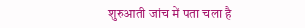शुरुआती जांच में पता चला है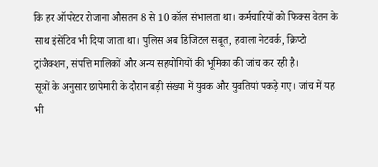कि हर ऑपरेटर रोजाना औसतन 8 से 10 कॉल संभालता था। कर्मचारियों को फिक्स वेतन के साथ इंसेंटिव भी दिया जाता था। पुलिस अब डिजिटल सबूत, हवाला नेटवर्क, क्रिप्टो ट्रांजैक्शन, संपत्ति मालिकों और अन्य सहयोगियों की भूमिका की जांच कर रही है।
सूत्रों के अनुसार छापेमारी के दौरान बड़ी संख्या में युवक और युवतियां पकड़े गए। जांच में यह भी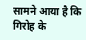सामने आया है कि गिरोह के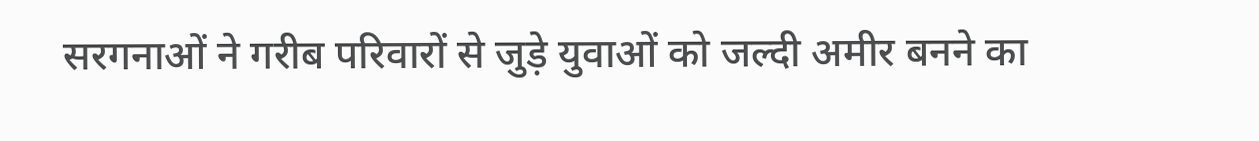सरगनाओं ने गरीब परिवारों से जुड़े युवाओं को जल्दी अमीर बनने का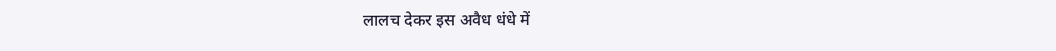लालच देकर इस अवैध धंधे में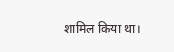शामिल किया था।